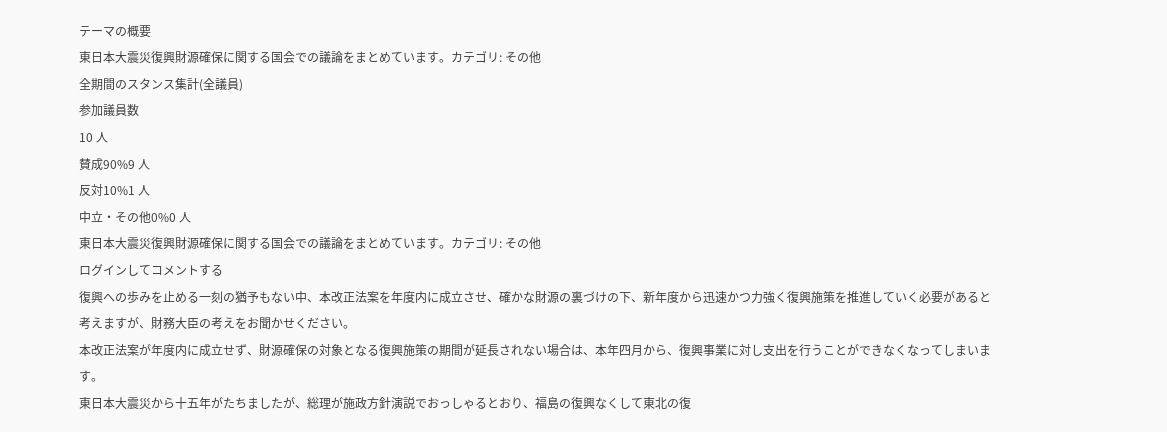テーマの概要
東日本大震災復興財源確保に関する国会での議論をまとめています。カテゴリ: その他
全期間のスタンス集計(全議員)
参加議員数
10 人
賛成90%9 人
反対10%1 人
中立・その他0%0 人
東日本大震災復興財源確保に関する国会での議論をまとめています。カテゴリ: その他
ログインしてコメントする
復興への歩みを止める一刻の猶予もない中、本改正法案を年度内に成立させ、確かな財源の裏づけの下、新年度から迅速かつ力強く復興施策を推進していく必要があると考えますが、財務大臣の考えをお聞かせください。
本改正法案が年度内に成立せず、財源確保の対象となる復興施策の期間が延長されない場合は、本年四月から、復興事業に対し支出を行うことができなくなってしまいます。
東日本大震災から十五年がたちましたが、総理が施政方針演説でおっしゃるとおり、福島の復興なくして東北の復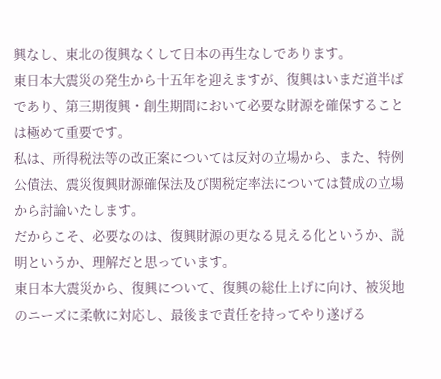興なし、東北の復興なくして日本の再生なしであります。
東日本大震災の発生から十五年を迎えますが、復興はいまだ道半ばであり、第三期復興・創生期間において必要な財源を確保することは極めて重要です。
私は、所得税法等の改正案については反対の立場から、また、特例公債法、震災復興財源確保法及び関税定率法については賛成の立場から討論いたします。
だからこそ、必要なのは、復興財源の更なる見える化というか、説明というか、理解だと思っています。
東日本大震災から、復興について、復興の総仕上げに向け、被災地のニーズに柔軟に対応し、最後まで責任を持ってやり遂げる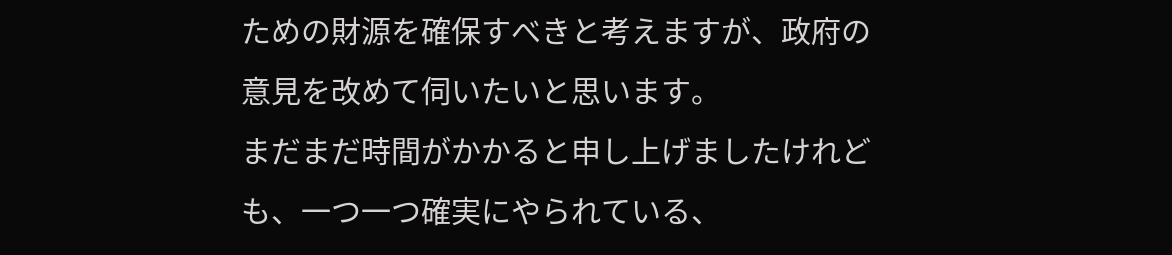ための財源を確保すべきと考えますが、政府の意見を改めて伺いたいと思います。
まだまだ時間がかかると申し上げましたけれども、一つ一つ確実にやられている、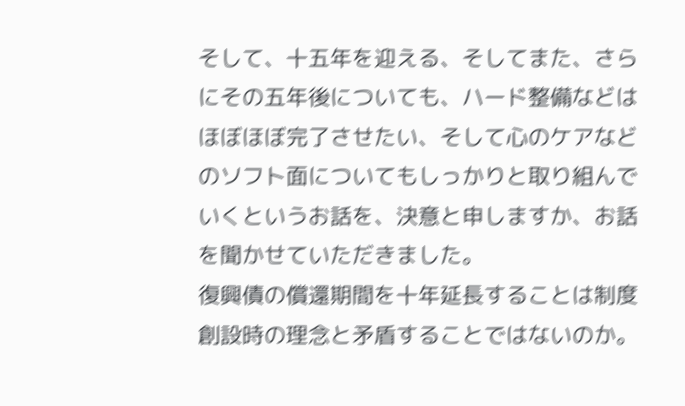そして、十五年を迎える、そしてまた、さらにその五年後についても、ハード整備などはほぼほぼ完了させたい、そして心のケアなどのソフト面についてもしっかりと取り組んでいくというお話を、決意と申しますか、お話を聞かせていただきました。
復興債の償還期間を十年延長することは制度創設時の理念と矛盾することではないのか。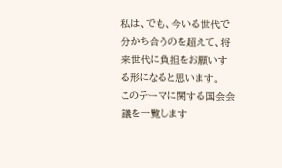私は、でも、今いる世代で分かち合うのを超えて、将来世代に負担をお願いする形になると思います。
このテーマに関する国会会議を一覧します